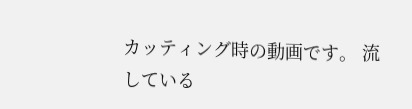カッティング時の動画です。 流している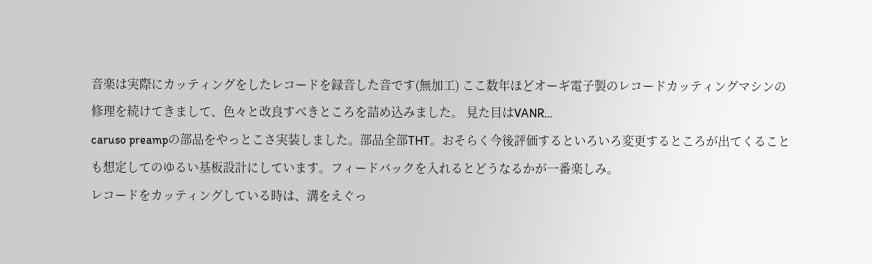音楽は実際にカッティングをしたレコードを録音した音です(無加工) ここ数年ほどオーギ電子製のレコードカッティングマシンの修理を続けてきまして、色々と改良すべきところを詰め込みました。 見た目はVANR…
caruso preampの部品をやっとこさ実装しました。部品全部THT。おそらく今後評価するといろいろ変更するところが出てくることも想定してのゆるい基板設計にしています。フィードバックを入れるとどうなるかが一番楽しみ。
レコードをカッティングしている時は、溝をえぐっ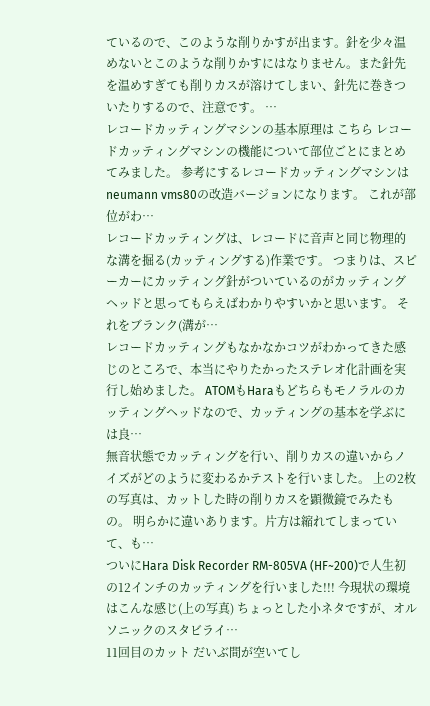ているので、このような削りかすが出ます。針を少々温めないとこのような削りかすにはなりません。また針先を温めすぎても削りカスが溶けてしまい、針先に巻きついたりするので、注意です。 …
レコードカッティングマシンの基本原理は こちら レコードカッティングマシンの機能について部位ごとにまとめてみました。 参考にするレコードカッティングマシンはneumann vms80の改造バージョンになります。 これが部位がわ…
レコードカッティングは、レコードに音声と同じ物理的な溝を掘る(カッティングする)作業です。 つまりは、スピーカーにカッティング針がついているのがカッティングヘッドと思ってもらえばわかりやすいかと思います。 それをブランク(溝が…
レコードカッティングもなかなかコツがわかってきた感じのところで、本当にやりたかったステレオ化計画を実行し始めました。 ATOMもHaraもどちらもモノラルのカッティングヘッドなので、カッティングの基本を学ぶには良…
無音状態でカッティングを行い、削りカスの違いからノイズがどのように変わるかテストを行いました。 上の2枚の写真は、カットした時の削りカスを顕微鏡でみたもの。 明らかに違いあります。片方は縮れてしまっていて、も…
ついにHara Disk Recorder RM-805VA (HF~200)で人生初の12インチのカッティングを行いました!!! 今現状の環境はこんな感じ(上の写真) ちょっとした小ネタですが、オルソニックのスタビライ…
11回目のカット だいぶ間が空いてし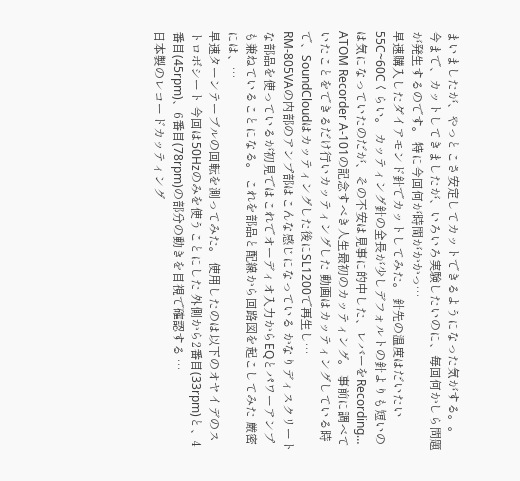まいましたが、やっとこさ安定してカットできるようになった気がする。。 今まで、カットしてきましたが、いろいろ実験したいのに、毎回何かしら問題が発生するのです。 特に今回何が時間がかかっ…
早速購入したダイアモンド針でカットしてみた。 針先の温度はだいたい55C~60Cくらい。 カッティング針の全長が少しデフォルトの針よりも短いのは気になっていたのだが、その不安は見事に的中した、レバーをRecording…
ATOM Recorder A-101の記念すべき人生最初のカッティング。 事前に調べていたことをできるだけ行いカッティングした 動画はカッティングしている時で、SoundCloudはカッティングした後にSL1200で再生し…
RM-805VAの内部のアンプ部はこんな感じになっている かなりディスクリートな部品を使っているが初見ではこれでオーディオ入力からEQとパワーアンプも兼ねていることになる。 これを部品と配線から回路図を起こしてみた 厳密には、…
早速ターンテーブルの回転を測ってみた。 使用したのは以下のオヤイデのストロボシート 今回は50Hzのみを使うことにした 外側から2番目(33rpm)と、4番目(45rpm)、6番目(78rpm)の部分の動きを目視で確認する …
日本製のレコードカッティング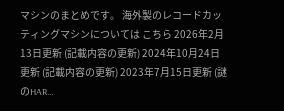マシンのまとめです。 海外製のレコードカッティングマシンについては こちら 2026年2月13日更新 (記載内容の更新) 2024年10月24日更新 (記載内容の更新) 2023年7月15日更新 (謎のHAR…